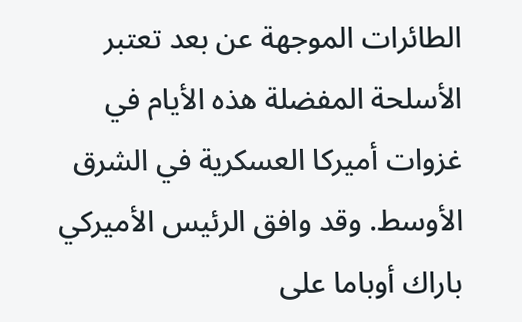الطائرات الموجهة عن بعد تعتبر الأسلحة المفضلة هذه الأيام في غزوات أميركا العسكرية في الشرق الأوسط. وقد وافق الرئيس الأميركي باراك أوباما على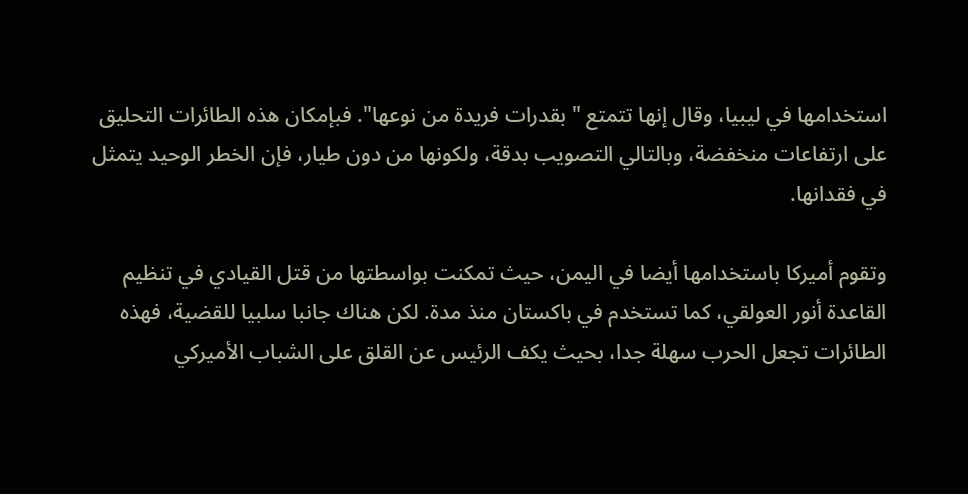استخدامها في ليبيا، وقال إنها تتمتع " بقدرات فريدة من نوعها". فبإمكان هذه الطائرات التحليق على ارتفاعات منخفضة، وبالتالي التصويب بدقة، ولكونها من دون طيار، فإن الخطر الوحيد يتمثل في فقدانها.

وتقوم أميركا باستخدامها أيضا في اليمن، حيث تمكنت بواسطتها من قتل القيادي في تنظيم القاعدة أنور العولقي، كما تستخدم في باكستان منذ مدة. لكن هناك جانبا سلبيا للقضية، فهذه الطائرات تجعل الحرب سهلة جدا، بحيث يكف الرئيس عن القلق على الشباب الأميركي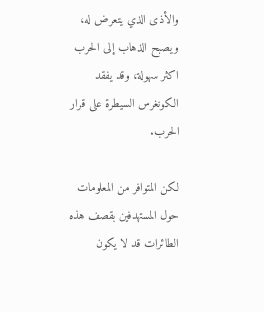والأذى الذي يتعرض له، ويصبح الذهاب إلى الحرب اكثر سهولة، وقد يفقد الكونغرس السيطرة على قرار الحرب.

لكن المتوافر من المعلومات حول المستهدفين بقصف هذه الطائرات قد لا يكون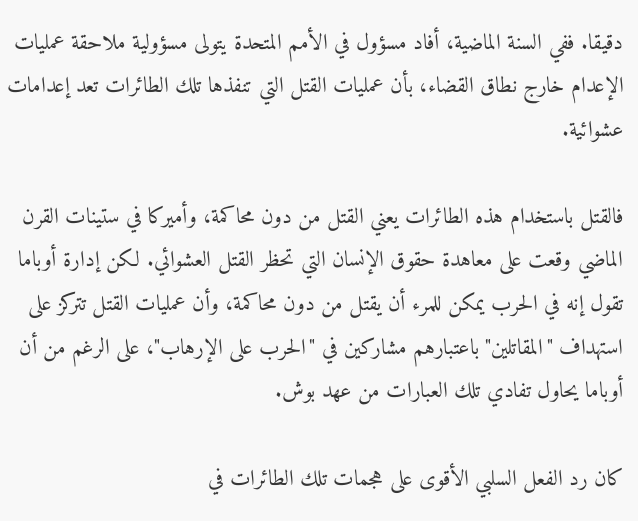دقيقا. ففي السنة الماضية، أفاد مسؤول في الأمم المتحدة يتولى مسؤولية ملاحقة عمليات الإعدام خارج نطاق القضاء، بأن عمليات القتل التي تنفذها تلك الطائرات تعد إعدامات عشوائية.

فالقتل باستخدام هذه الطائرات يعني القتل من دون محاكمة، وأميركا في ستينات القرن الماضي وقعت على معاهدة حقوق الإنسان التي تحظر القتل العشوائي. لكن إدارة أوباما تقول إنه في الحرب يمكن للمرء أن يقتل من دون محاكمة، وأن عمليات القتل تتركز على استهداف "المقاتلين" باعتبارهم مشاركين في "الحرب على الإرهاب"، على الرغم من أن أوباما يحاول تفادي تلك العبارات من عهد بوش.

كان رد الفعل السلبي الأقوى على هجمات تلك الطائرات في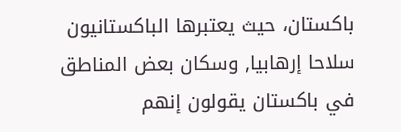باكستان، حيث يعتبرها الباكستانيون سلاحا إرهابيا, وسكان بعض المناطق في باكستان يقولون إنهم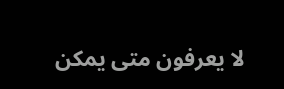لا يعرفون متى يمكن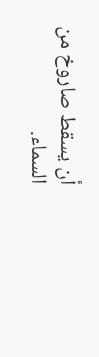أن يسقط صاروخ من السماء.